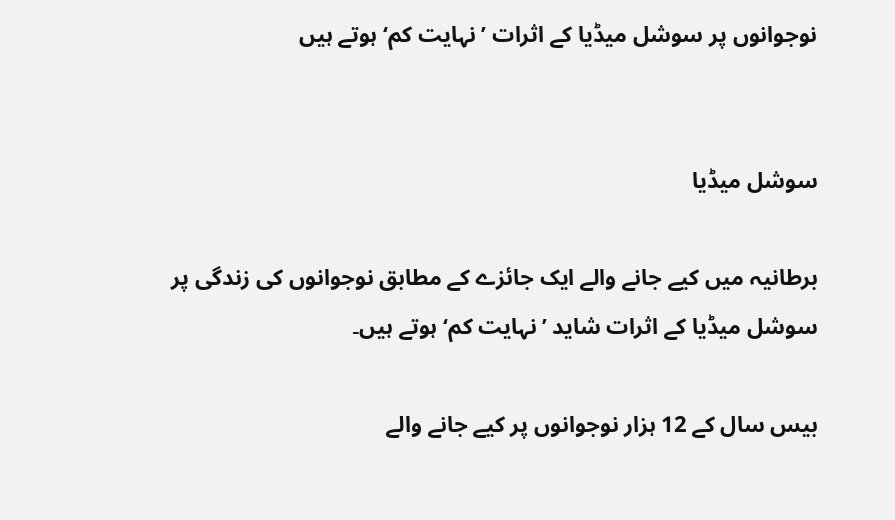نوجوانوں پر سوشل میڈیا کے اثرات ’نہایت کم‘ ہوتے ہیں


سوشل میڈیا

برطانیہ میں کیے جانے والے ایک جائزے کے مطابق نوجوانوں کی زندگی پر سوشل میڈیا کے اثرات شاید ’نہایت کم‘ ہوتے ہیں۔

بیس سال کے 12 ہزار نوجوانوں پر کیے جانے والے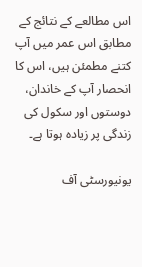اس مطالعے کے نتائج کے مطابق اس عمر میں آپ کتنے مطمئن ہیں، اس کا انحصار آپ کے خاندان، دوستوں اور سکول کی زندگی پر زیادہ ہوتا ہے۔

یونیورسٹی آف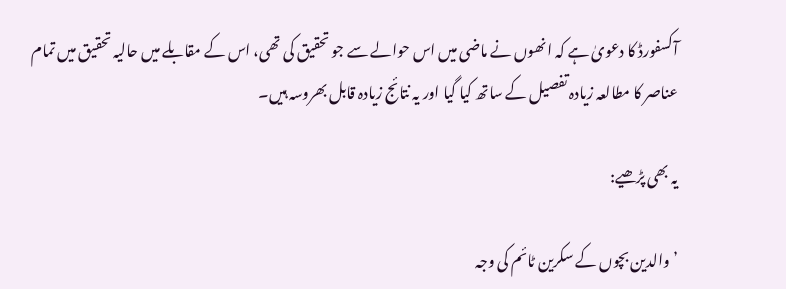آکسفورڈ کا دعویٰ ہے کہ انھوں نے ماضی میں اس حوالے سے جو تحقیق کی تھی، اس کے مقابلے میں حالیہ تحقیق میں تمام عناصر کا مطالعہ زیادہ تفصیل کے ساتھ کیا گیا اور یہ نتائج زیادہ قابل بھروسہ ہیں۔

یہ بھی پڑھیے:

’والدین بچوں کے سکرین ٹائم کی وجہ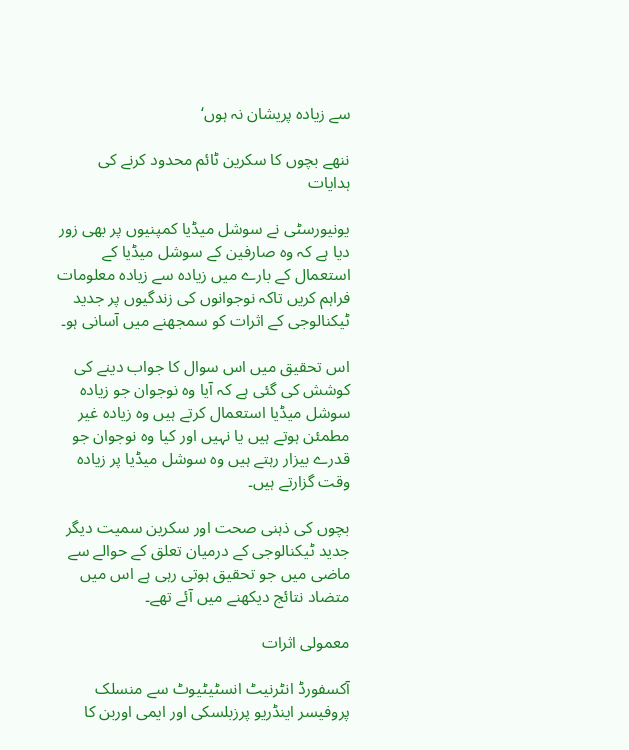سے زیادہ پریشان نہ ہوں‘

ننھے بچوں کا سکرین ٹائم محدود کرنے کی ہدایات

یونیورسٹی نے سوشل میڈیا کمپنیوں پر بھی زور دیا ہے کہ وہ صارفین کے سوشل میڈیا کے استعمال کے بارے میں زیادہ سے زیادہ معلومات فراہم کریں تاکہ نوجوانوں کی زندگیوں پر جدید ٹیکنالوجی کے اثرات کو سمجھنے میں آسانی ہو۔

اس تحقیق میں اس سوال کا جواب دینے کی کوشش کی گئی ہے کہ آیا وہ نوجوان جو زیادہ سوشل میڈیا استعمال کرتے ہیں وہ زیادہ غیر مطمئن ہوتے ہیں یا نہیں اور کیا وہ نوجوان جو قدرے بیزار رہتے ہیں وہ سوشل میڈیا پر زیادہ وقت گزارتے ہیں۔

بچوں کی ذہنی صحت اور سکرین سمیت دیگر جدید ٹیکنالوجی کے درمیان تعلق کے حوالے سے ماضی میں جو تحقیق ہوتی رہی ہے اس میں متضاد نتائج دیکھنے میں آئے تھے۔

معمولی اثرات

آکسفورڈ انٹرنیٹ انسٹیٹیوٹ سے منسلک پروفیسر اینڈریو پرزبلسکی اور ایمی اوربن کا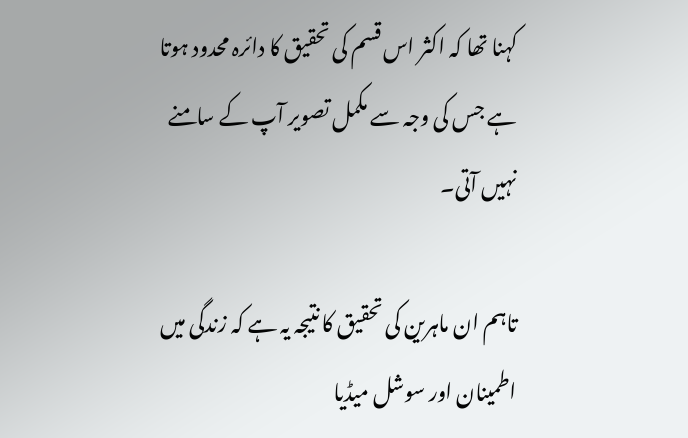کہنا تھا کہ اکثر اس قسم کی تحقیق کا دائرہ محدود ہوتا ہے جس کی وجہ سے مکمل تصویر آپ کے سامنے نہیں آتی۔

تاہم ان ماہرین کی تحقیق کا نتیجہ یہ ہے کہ زندگی میں اطمینان اور سوشل میڈیا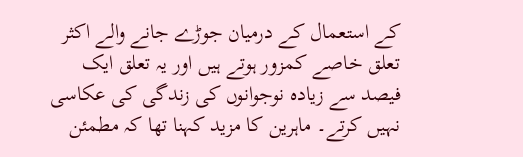کے استعمال کے درمیان جوڑے جانے والے اکثر تعلق خاصے کمزور ہوتے ہیں اور یہ تعلق ایک فیصد سے زیادہ نوجوانوں کی زندگی کی عکاسی نہیں کرتے۔ ماہرین کا مزید کہنا تھا کہ مطمئن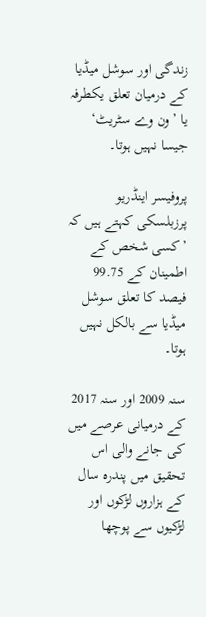زندگی اور سوشل میڈیا کے درمیان تعلق یکطرفہ یا ’ون وے سٹریٹ‘ جیسا نہیں ہوتا۔

پروفیسر اینڈریو پرزبلسکی کہتے ہیں کہ ’کسی شخص کے اطمینان کے 99.75 فیصد کا تعلق سوشل میڈیا سے بالکل نہیں ہوتا۔

سنہ 2009 اور سنہ 2017 کے درمیانی عرصے میں کی جانے والی اس تحقیق میں پندرہ سال کے ہزاروں لڑکوں اور لڑکیوں سے پوچھا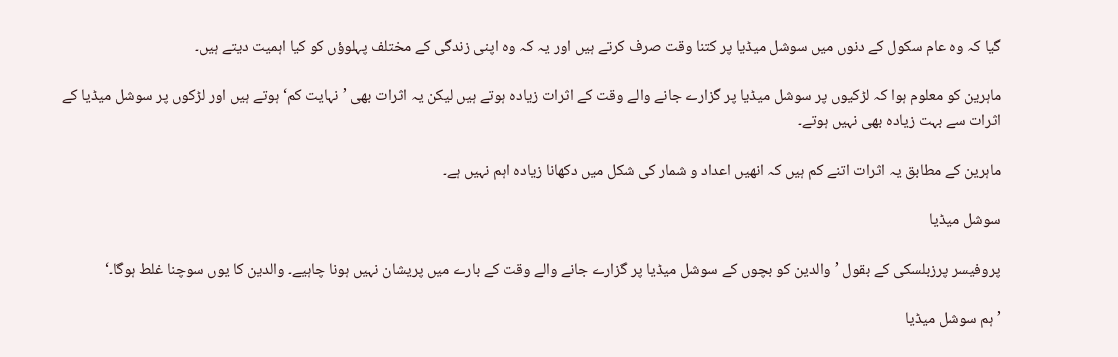گیا کہ وہ عام سکول کے دنوں میں سوشل میڈیا پر کتنا وقت صرف کرتے ہیں اور یہ کہ وہ اپنی زندگی کے مختلف پہلوؤں کو کیا اہمیت دیتے ہیں۔

ماہرین کو معلوم ہوا کہ لڑکیوں پر سوشل میڈیا پر گزارے جانے والے وقت کے اثرات زیادہ ہوتے ہیں لیکن یہ اثرات بھی ’نہایت کم‘ ہوتے ہیں اور لڑکوں پر سوشل میڈیا کے اثرات سے بہت زیادہ بھی نہیں ہوتے۔

ماہرین کے مطابق یہ اثرات اتنے کم ہیں کہ انھیں اعداد و شمار کی شکل میں دکھانا زیادہ اہم نہیں ہے۔

سوشل میڈیا

پروفیسر پرزبلسکی کے بقول ’والدین کو بچوں کے سوشل میڈیا پر گزارے جانے والے وقت کے بارے میں پریشان نہیں ہونا چاہیے۔ والدین کا یوں سوچنا غلط ہوگا۔‘

’ہم سوشل میڈیا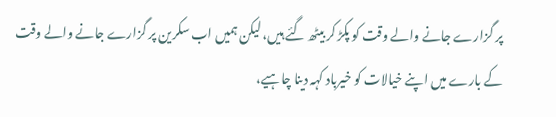پر گزارے جانے والے وقت کو پکڑ کر بیٹھ گئے ہیں، لیکن ہمیں اب سکرین پر گزارے جانے والے وقت کے بارے میں اپنے خیالات کو خیرباد کہہ دینا چاہیے،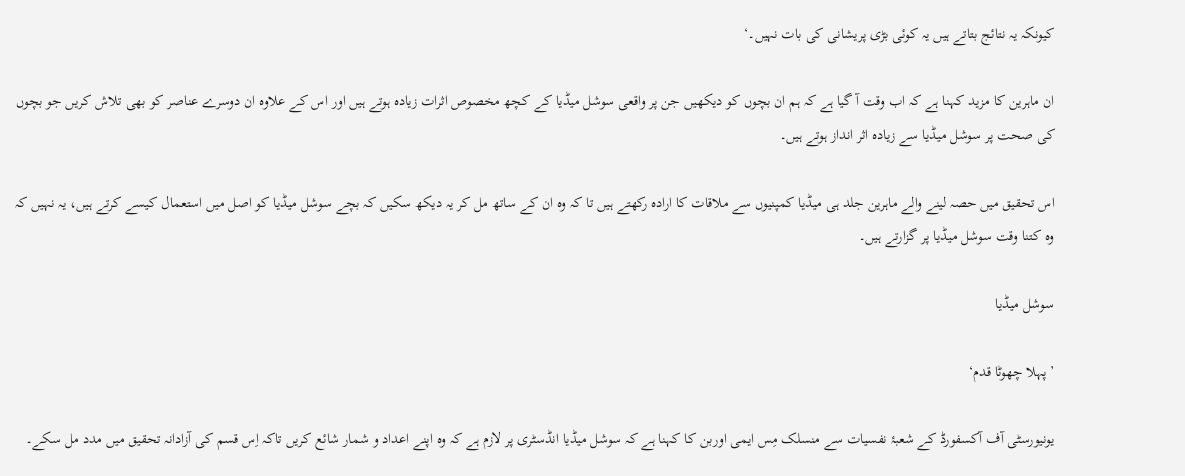کیونکہ یہ نتائج بتاتے ہیں یہ کوئی بڑی پریشانی کی بات نہیں۔‘

ان ماہرین کا مزید کہنا ہے کہ اب وقت آ گیا ہے کہ ہم ان بچوں کو دیکھیں جن پر واقعی سوشل میڈیا کے کچھ مخصوص اثرات زیادہ ہوتے ہیں اور اس کے علاوہ ان دوسرے عناصر کو بھی تلاش کریں جو بچوں کی صحت پر سوشل میڈیا سے زیادہ اثر انداز ہوتے ہیں۔

اس تحقیق میں حصہ لینے والے ماہرین جلد ہی میڈیا کمپنیوں سے ملاقات کا ارادہ رکھتے ہیں تا کہ وہ ان کے ساتھ مل کر یہ دیکھ سکیں کہ بچے سوشل میڈیا کو اصل میں استعمال کیسے کرتے ہیں، یہ نہیں کہ وہ کتنا وقت سوشل میڈیا پر گزارتے ہیں۔

سوشل میڈیا

’پہلا چھوٹا قدم‘

یونیورسٹی آف آکسفورڈ کے شعبۂ نفسیات سے منسلک مِس ایمی اوربن کا کہنا ہے کہ سوشل میڈیا انڈسٹری پر لازم ہے کہ وہ اپنے اعداد و شمار شائع کریں تاکہ اِس قسم کی آزادانہ تحقیق میں مدد مل سکے۔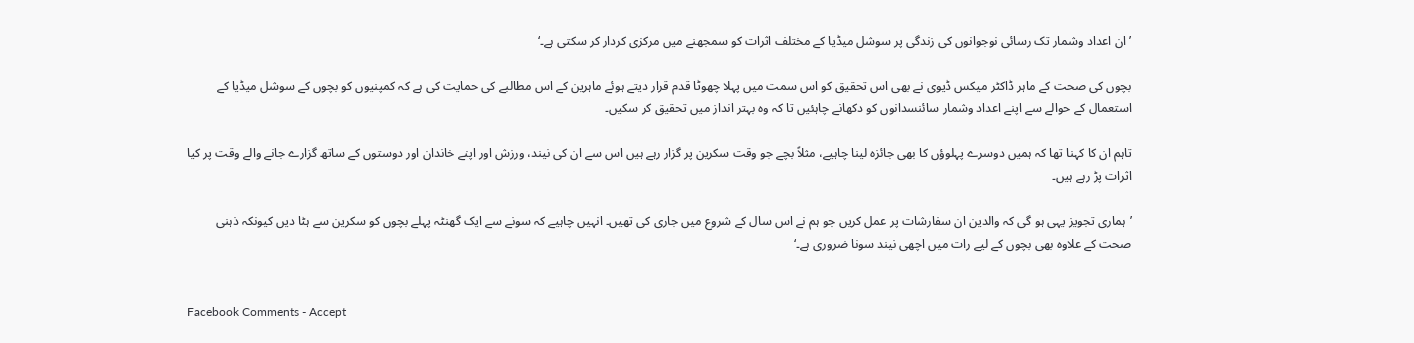’ان اعداد وشمار تک رسائی نوجوانوں کی زندگی پر سوشل میڈیا کے مختلف اثرات کو سمجھنے میں مرکزی کردار کر سکتی ہے۔‘

بچوں کی صحت کے ماہر ڈاکٹر میکس ڈیوی نے بھی اس تحقیق کو اس سمت میں پہلا چھوٹا قدم قرار دیتے ہوئے ماہرین کے اس مطالبے کی حمایت کی ہے کہ کمپنیوں کو بچوں کے سوشل میڈیا کے استعمال کے حوالے سے اپنے اعداد وشمار سائنسدانوں کو دکھانے چاہئیں تا کہ وہ بہتر انداز میں تحقیق کر سکیں۔

تاہم ان کا کہنا تھا کہ ہمیں دوسرے پہلوؤں کا بھی جائزہ لینا چاہیے، مثلاً بچے جو وقت سکرین پر گزار رہے ہیں اس سے ان کی نیند، ورزش اور اپنے خاندان اور دوستوں کے ساتھ گزارے جانے والے وقت پر کیا اثرات پڑ رہے ہیں۔

’ہماری تجویز یہی ہو گی کہ والدین ان سفارشات پر عمل کریں جو ہم نے اس سال کے شروع میں جاری کی تھیں۔ انہیں چاہیے کہ سونے سے ایک گھنٹہ پہلے بچوں کو سکرین سے ہٹا دیں کیونکہ ذہنی صحت کے علاوہ بھی بچوں کے لیے رات میں اچھی نیند سونا ضروری ہے۔‘


Facebook Comments - Accept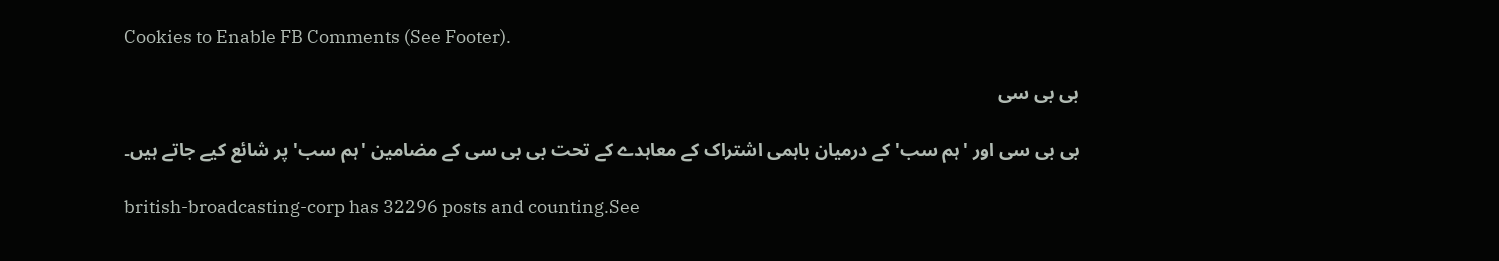Cookies to Enable FB Comments (See Footer).

بی بی سی

بی بی سی اور 'ہم سب' کے درمیان باہمی اشتراک کے معاہدے کے تحت بی بی سی کے مضامین 'ہم سب' پر شائع کیے جاتے ہیں۔

british-broadcasting-corp has 32296 posts and counting.See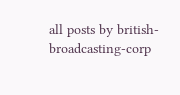all posts by british-broadcasting-corp